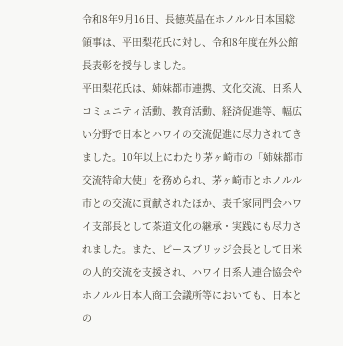令和8年9月16日、長徳英晶在ホノルル日本国総領事は、平田梨花氏に対し、令和8年度在外公館長表彰を授与しました。
平田梨花氏は、姉妹都市連携、文化交流、日系人コミュニティ活動、教育活動、経済促進等、幅広い分野で日本とハワイの交流促進に尽力されてきました。10年以上にわたり茅ヶ崎市の「姉妹都市交流特命大使」を務められ、茅ヶ崎市とホノルル市との交流に貢献されたほか、表千家同門会ハワイ支部長として茶道文化の継承・実践にも尽力されました。また、ピースブリッジ会長として日米の人的交流を支援され、ハワイ日系人連合協会やホノルル日本人商工会議所等においても、日本との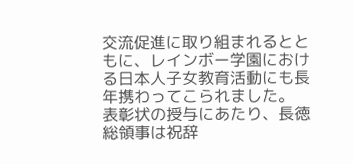交流促進に取り組まれるとともに、レインボー学園における日本人子女教育活動にも長年携わってこられました。
表彰状の授与にあたり、長徳総領事は祝辞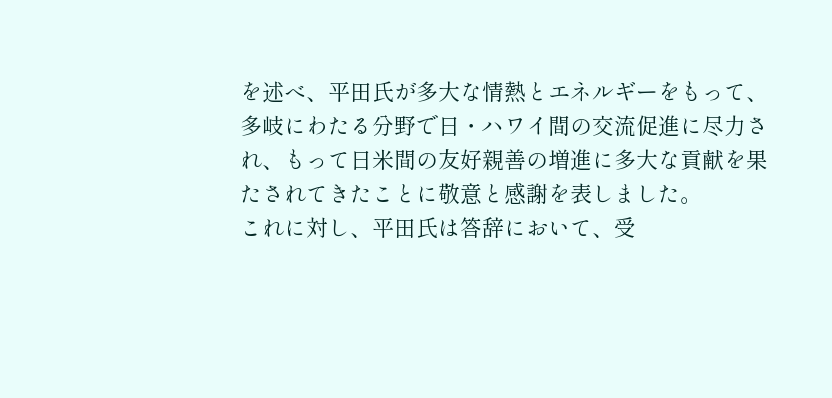を述べ、平田氏が多大な情熱とエネルギーをもって、多岐にわたる分野で日・ハワイ間の交流促進に尽力され、もって日米間の友好親善の増進に多大な貢献を果たされてきたことに敬意と感謝を表しました。
これに対し、平田氏は答辞において、受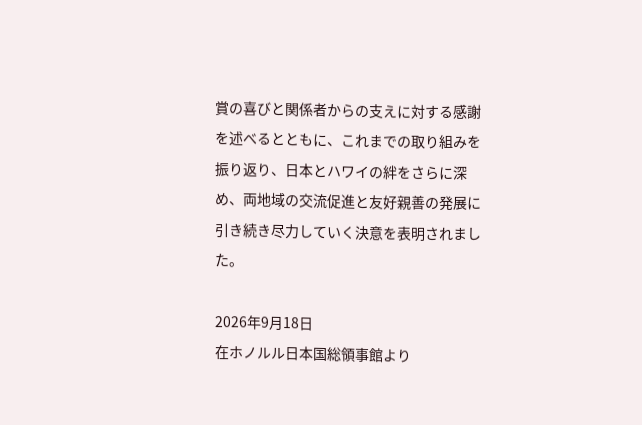賞の喜びと関係者からの支えに対する感謝を述べるとともに、これまでの取り組みを振り返り、日本とハワイの絆をさらに深め、両地域の交流促進と友好親善の発展に引き続き尽力していく決意を表明されました。

2026年9月18日
在ホノルル日本国総領事館より